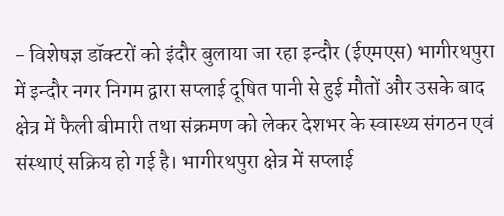- विशेषज्ञ डॉक्टरों को इंदौर बुलाया जा रहा इन्दौर (ईएमएस) भागीरथपुरा में इन्दौर नगर निगम द्वारा सप्लाई दूषित पानी से हुई मौतों और उसके बाद क्षेत्र में फैली बीमारी तथा संक्रमण को लेकर देशभर के स्वास्थ्य संगठन एवं संस्थाएं सक्रिय हो गई है। भागीरथपुरा क्षेत्र में सप्लाई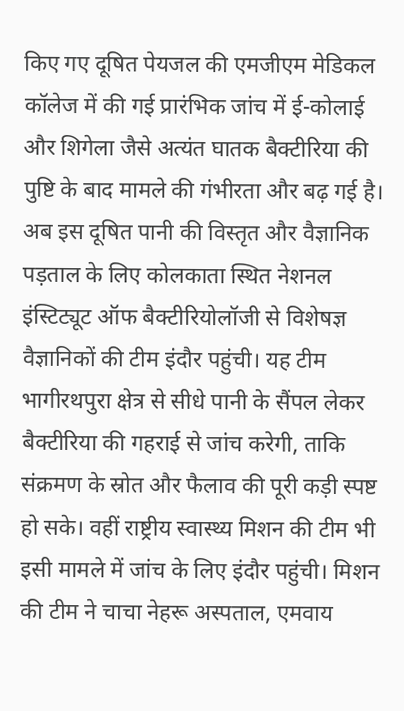किए गए दूषित पेयजल की एमजीएम मेडिकल कॉलेज में की गई प्रारंभिक जांच में ई-कोलाई और शिगेला जैसे अत्यंत घातक बैक्टीरिया की पुष्टि के बाद मामले की गंभीरता और बढ़ गई है। अब इस दूषित पानी की विस्तृत और वैज्ञानिक पड़ताल के लिए कोलकाता स्थित नेशनल इंस्टिट्यूट ऑफ बैक्टीरियोलॉजी से विशेषज्ञ वैज्ञानिकों की टीम इंदौर पहुंची। यह टीम भागीरथपुरा क्षेत्र से सीधे पानी के सैंपल लेकर बैक्टीरिया की गहराई से जांच करेगी, ताकि संक्रमण के स्रोत और फैलाव की पूरी कड़ी स्पष्ट हो सके। वहीं राष्ट्रीय स्वास्थ्य मिशन की टीम भी इसी मामले में जांच के लिए इंदौर पहुंची। मिशन की टीम ने चाचा नेहरू अस्पताल, एमवाय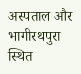अस्पताल और भागीरथपुरा स्थित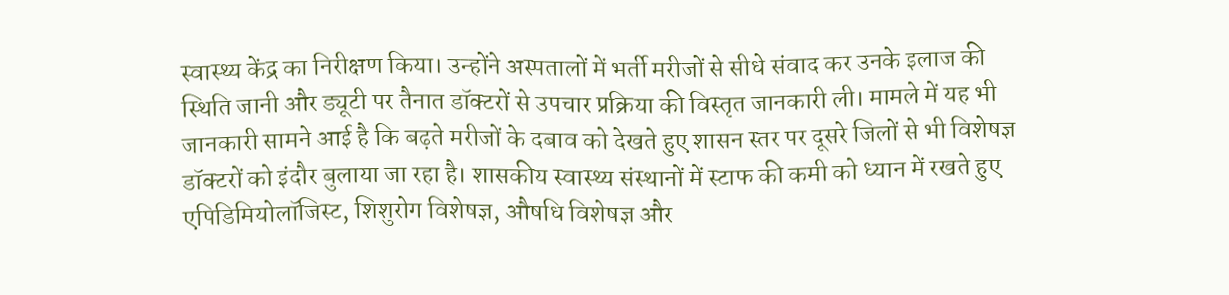स्वास्थ्य केंद्र का निरीक्षण किया। उन्होंने अस्पतालों में भर्ती मरीजों से सीधे संवाद कर उनके इलाज की स्थिति जानी और ड्यूटी पर तैनात डॉक्टरों से उपचार प्रक्रिया की विस्तृत जानकारी ली। मामले में यह भी जानकारी सामने आई है कि बढ़ते मरीजों के दबाव को देखते हुए शासन स्तर पर दूसरे जिलों से भी विशेषज्ञ डॉक्टरों को इंदौर बुलाया जा रहा है। शासकीय स्वास्थ्य संस्थानों में स्टाफ की कमी को ध्यान में रखते हुए एपिडिमियोलॉजिस्ट, शिशुरोग विशेषज्ञ, औषधि विशेषज्ञ और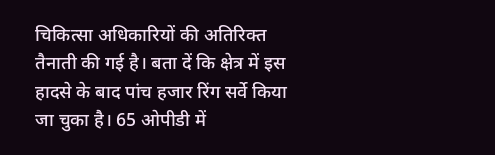चिकित्सा अधिकारियों की अतिरिक्त तैनाती की गई है। बता दें कि क्षेत्र में इस हादसे के बाद पांच हजार रिंग सर्वे किया जा चुका है। 65 ओपीडी में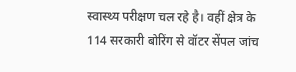स्वास्थ्य परीक्षण चल रहे है। वहीं क्षेत्र के 114 सरकारी बोरिंग से वॉटर सेंपल जांच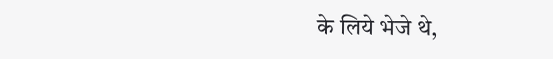के लिये भेजे थे,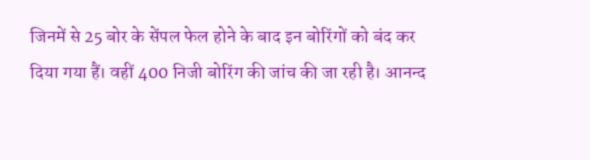जिनमें से 25 बोर के सेंपल फेल होने के बाद इन बोरिंगों को बंद कर दिया गया हैं। वहीं 400 निजी बोरिंग की जांच की जा रही है। आनन्द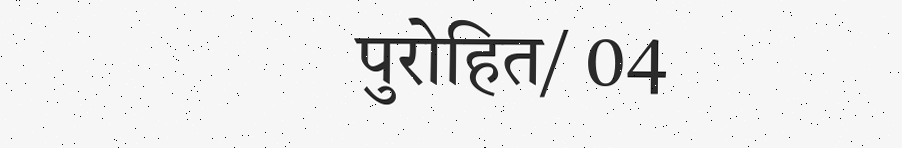पुरोहित/ 04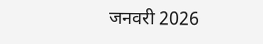जनवरी 2026